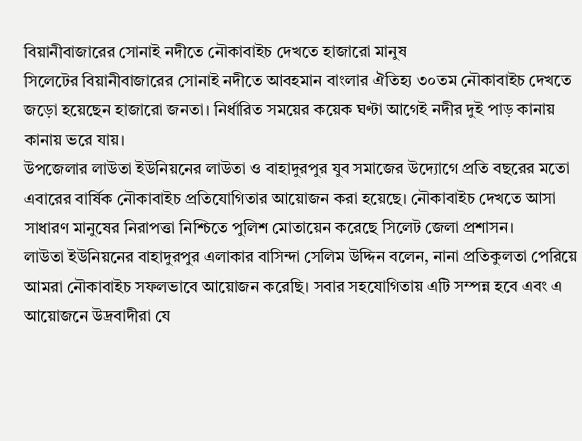বিয়ানীবাজারের সোনাই নদীতে নৌকাবাইচ দেখতে হাজারো মানুষ
সিলেটের বিয়ানীবাজারের সোনাই নদীতে আবহমান বাংলার ঐতিহ্য ৩০তম নৌকাবাইচ দেখতে জড়ো হয়েছেন হাজারো জনতা। নির্ধারিত সময়ের কয়েক ঘণ্টা আগেই নদীর দুই পাড় কানায় কানায় ভরে যায়।
উপজেলার লাউতা ইউনিয়নের লাউতা ও বাহাদুরপুর যুব সমাজের উদ্যোগে প্রতি বছরের মতো এবারের বার্ষিক নৌকাবাইচ প্রতিযোগিতার আয়োজন করা হয়েছে। নৌকাবাইচ দেখতে আসা সাধারণ মানুষের নিরাপত্তা নিশ্চিতে পুলিশ মোতায়েন করেছে সিলেট জেলা প্রশাসন।
লাউতা ইউনিয়নের বাহাদুরপুর এলাকার বাসিন্দা সেলিম উদ্দিন বলেন, নানা প্রতিকুলতা পেরিয়ে আমরা নৌকাবাইচ সফলভাবে আয়োজন করেছি। সবার সহযোগিতায় এটি সম্পন্ন হবে এবং এ আয়োজনে উদ্রবাদীরা যে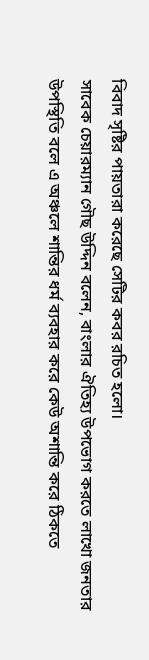বিবাদ সৃষ্টির পায়তারা করেছে সেটির কবর রচিত হলো।
সাবেক চেয়ারম্যান গৌছ উদ্দিন বলেন, বাংলার ঐতিহ্য উপভোগ করতে লাখো জনতার উপস্থিতি বলে এ অঞ্চলে শান্তির ধর্ম ব্যবহার করে কেউ অশান্তি করে ঠিকতে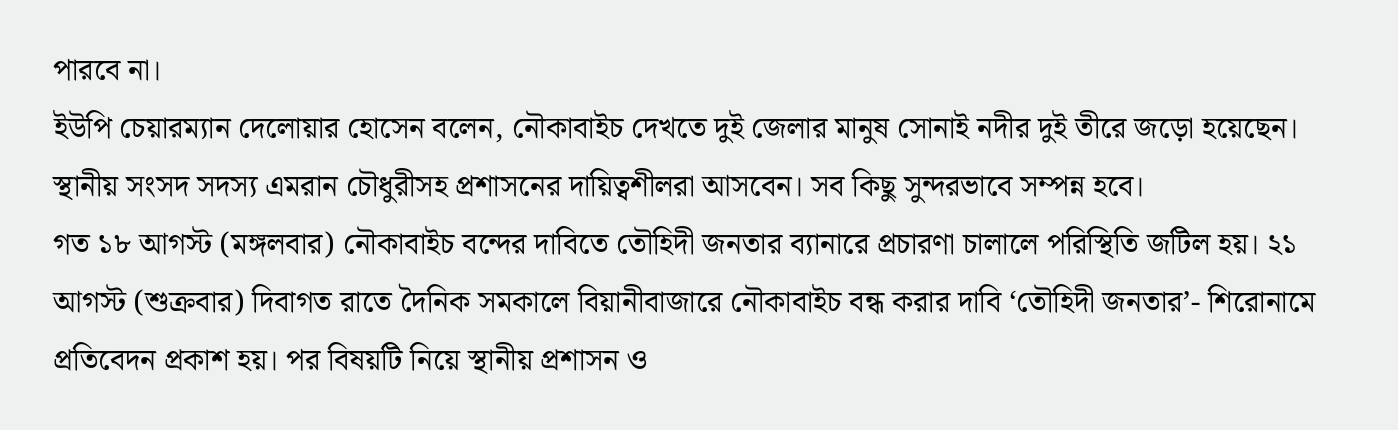পারবে না।
ইউপি চেয়ারম্যান দেলোয়ার হোসেন বলেন, নৌকাবাইচ দেখতে দুই জেলার মানুষ সোনাই নদীর দুই তীরে জড়ো হয়েছেন। স্থানীয় সংসদ সদস্য এমরান চৌধুরীসহ প্রশাসনের দায়িত্বশীলরা আসবেন। সব কিছু সুন্দরভাবে সম্পন্ন হবে।
গত ১৮ আগস্ট (মঙ্গলবার) নৌকাবাইচ বন্দের দাবিতে তৌহিদী জনতার ব্যানারে প্রচারণা চালালে পরিস্থিতি জটিল হয়। ২১ আগস্ট (শুক্রবার) দিবাগত রাতে দৈনিক সমকালে বিয়ানীবাজারে নৌকাবাইচ বন্ধ করার দাবি ‘তৌহিদী জনতার’- শিরোনামে প্রতিবেদন প্রকাশ হয়। পর বিষয়টি নিয়ে স্থানীয় প্রশাসন ও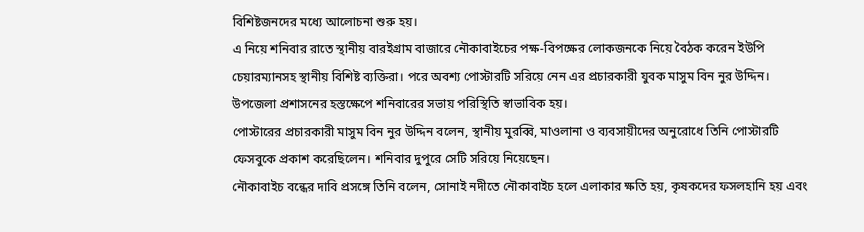বিশিষ্টজনদের মধ্যে আলোচনা শুরু হয়।
এ নিয়ে শনিবার রাতে স্থানীয় বারইগ্রাম বাজারে নৌকাবাইচের পক্ষ-বিপক্ষের লোকজনকে নিয়ে বৈঠক করেন ইউপি চেয়ারম্যানসহ স্থানীয় বিশিষ্ট ব্যক্তিরা। পরে অবশ্য পোস্টারটি সরিয়ে নেন এর প্রচারকারী যুবক মাসুম বিন নুর উদ্দিন। উপজেলা প্রশাসনের হস্তক্ষেপে শনিবারের সভায় পরিস্থিতি স্বাভাবিক হয়।
পোস্টারের প্রচারকারী মাসুম বিন নুর উদ্দিন বলেন, স্থানীয় মুরব্বি, মাওলানা ও ব্যবসায়ীদের অনুরোধে তিনি পোস্টারটি ফেসবুকে প্রকাশ করেছিলেন। শনিবার দুপুরে সেটি সরিয়ে নিয়েছেন।
নৌকাবাইচ বন্ধের দাবি প্রসঙ্গে তিনি বলেন, সোনাই নদীতে নৌকাবাইচ হলে এলাকার ক্ষতি হয়, কৃষকদের ফসলহানি হয় এবং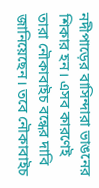নদীপাড়ের বাসিন্দারা ভাঙনের শিকার হন। এসব কারণেই তারা নৌকাবাইচ বন্ধের দাবি জানিয়েছেন। তবে নৌকাবাইচ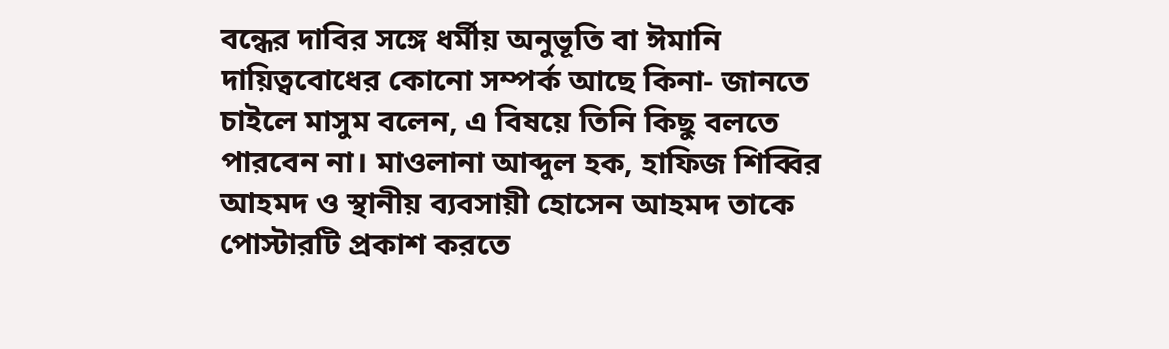বন্ধের দাবির সঙ্গে ধর্মীয় অনুভূতি বা ঈমানি দায়িত্ববোধের কোনো সম্পর্ক আছে কিনা- জানতে চাইলে মাসুম বলেন, এ বিষয়ে তিনি কিছু বলতে পারবেন না। মাওলানা আব্দুল হক, হাফিজ শিব্বির আহমদ ও স্থানীয় ব্যবসায়ী হোসেন আহমদ তাকে পোস্টারটি প্রকাশ করতে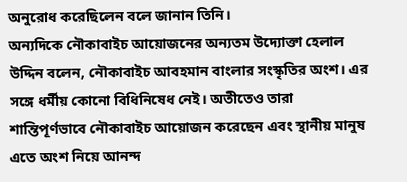অনুরোধ করেছিলেন বলে জানান তিনি।
অন্যদিকে নৌকাবাইচ আয়োজনের অন্যতম উদ্যোক্তা হেলাল উদ্দিন বলেন, নৌকাবাইচ আবহমান বাংলার সংস্কৃতির অংশ। এর সঙ্গে ধর্মীয় কোনো বিধিনিষেধ নেই। অতীতেও তারা শান্তিপূর্ণভাবে নৌকাবাইচ আয়োজন করেছেন এবং স্থানীয় মানুষ এতে অংশ নিয়ে আনন্দ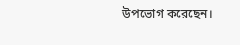উপভোগ করেছেন।